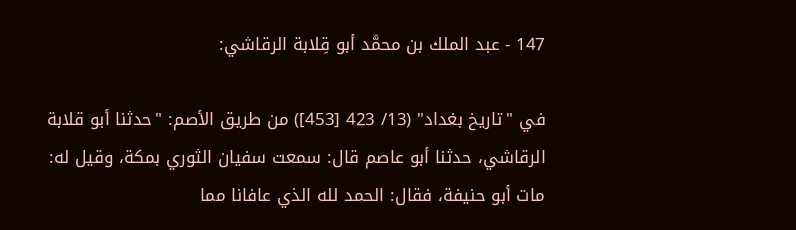147 - عبد الملك بن محمَّد أبو قِلابة الرقاشي:

في "تاريخ بغداد" (13/ 423 [453]) من طريق الأصم: "حدثنا أبو قلابة الرقاشي، حدثنا أبو عاصم قال: سمعت سفيان الثوري بمكة، وقيل له: مات أبو حنيفة، فقال: الحمد لله الذي عافانا مما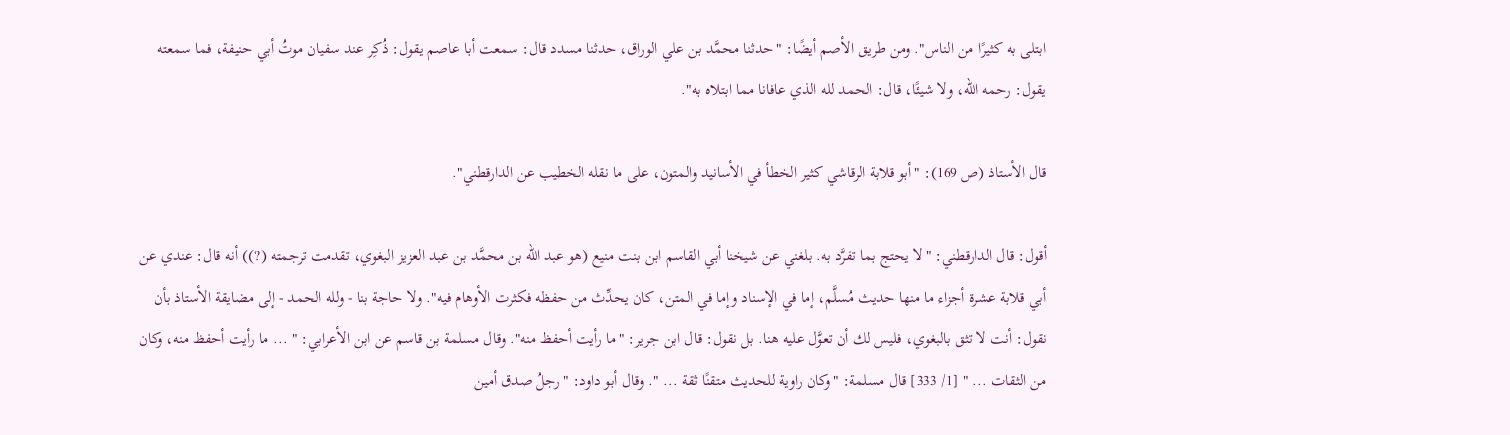ابتلى به كثيرًا من الناس". ومن طريق الأصم أيضًا: "حدثنا محمَّد بن علي الوراق، حدثنا مسدد قال: سمعت أبا عاصم يقول: ذُكِر عند سفيان موتُ أبي حنيفة، فما سمعته يقول: رحمه الله، ولا شيئًا، قال: الحمد لله الذي عافانا مما ابتلاه به".

قال الأستاذ (ص 169): "أبو قلابة الرقاشي كثير الخطأ في الأسانيد والمتون، على ما نقله الخطيب عن الدارقطني".

أقول: قال الدارقطني: "لا يحتج بما تفرَّد به. بلغني عن شيخنا أبي القاسم ابن بنت منيع (هو عبد الله بن محمَّد بن عبد العزيز البغوي، تقدمت ترجمته (?)) أنه قال: عندي عن أبي قلابة عشرة أجزاء ما منها حديث مُسلَّم، إما في الإسناد وإما في المتن، كان يحدِّث من حفظه فكثرت الأوهام فيه". ولا حاجة بنا - ولله الحمد - إلى مضايقة الأستاذ بأن نقول: أنت لا تثق بالبغوي، فليس لك أن تعوَّل عليه هنا. بل نقول: قال ابن جرير: "ما رأيت أحفظ منه". وقال مسلمة بن قاسم عن ابن الأعرابي: " ... ما رأيت أحفظ منه، وكان من الثقات ... " [1/ 333] قال مسلمة: "وكان راوية للحديث متقنًا ثقة ... ". وقال أبو داود: "رجلُ صدق أمين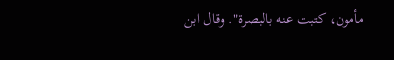مأمون، كتبت عنه بالبصرة". وقال ابن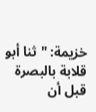خزيمة: "ثنا أبو قلابة بالبصرة قبل أن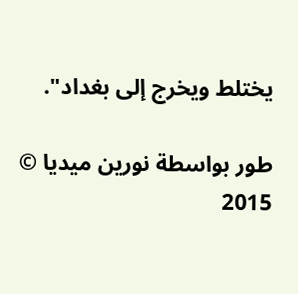يختلط ويخرج إلى بغداد".

طور بواسطة نورين ميديا © 2015